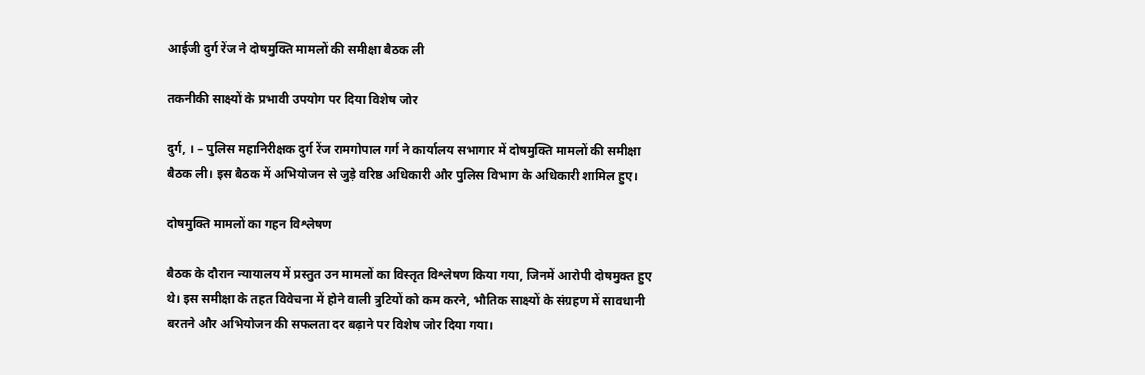आईजी दुर्ग रेंज ने दोषमुक्ति मामलों की समीक्षा बैठक ली

तकनीकी साक्ष्यों के प्रभावी उपयोग पर दिया विशेष जोर

दुर्ग, । – पुलिस महानिरीक्षक दुर्ग रेंज रामगोपाल गर्ग ने कार्यालय सभागार में दोषमुक्ति मामलों की समीक्षा बैठक ली। इस बैठक में अभियोजन से जुड़े वरिष्ठ अधिकारी और पुलिस विभाग के अधिकारी शामिल हुए।

दोषमुक्ति मामलों का गहन विश्लेषण

बैठक के दौरान न्यायालय में प्रस्तुत उन मामलों का विस्तृत विश्लेषण किया गया, जिनमें आरोपी दोषमुक्त हुए थे। इस समीक्षा के तहत विवेचना में होने वाली त्रुटियों को कम करने, भौतिक साक्ष्यों के संग्रहण में सावधानी बरतने और अभियोजन की सफलता दर बढ़ाने पर विशेष जोर दिया गया।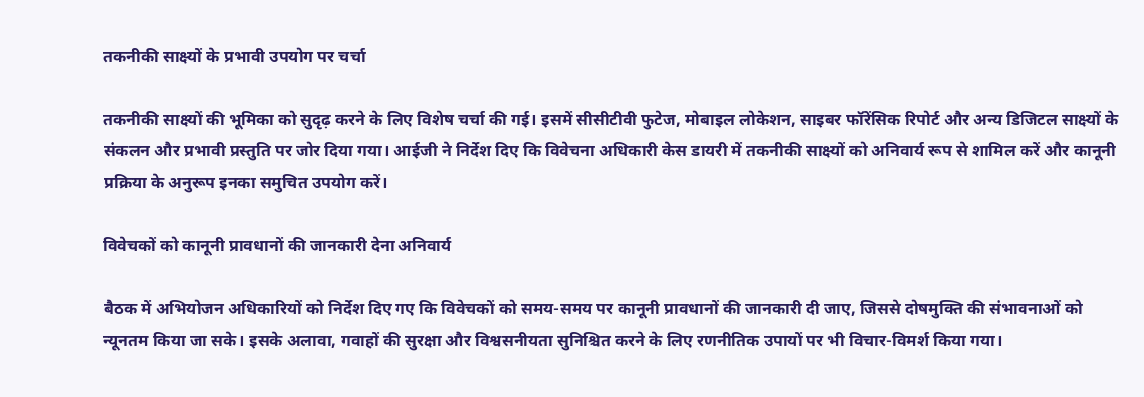तकनीकी साक्ष्यों के प्रभावी उपयोग पर चर्चा

तकनीकी साक्ष्यों की भूमिका को सुदृढ़ करने के लिए विशेष चर्चा की गई। इसमें सीसीटीवी फुटेज, मोबाइल लोकेशन, साइबर फॉरेंसिक रिपोर्ट और अन्य डिजिटल साक्ष्यों के संकलन और प्रभावी प्रस्तुति पर जोर दिया गया। आईजी ने निर्देश दिए कि विवेचना अधिकारी केस डायरी में तकनीकी साक्ष्यों को अनिवार्य रूप से शामिल करें और कानूनी प्रक्रिया के अनुरूप इनका समुचित उपयोग करें।

विवेचकों को कानूनी प्रावधानों की जानकारी देना अनिवार्य

बैठक में अभियोजन अधिकारियों को निर्देश दिए गए कि विवेचकों को समय-समय पर कानूनी प्रावधानों की जानकारी दी जाए, जिससे दोषमुक्ति की संभावनाओं को न्यूनतम किया जा सके। इसके अलावा, गवाहों की सुरक्षा और विश्वसनीयता सुनिश्चित करने के लिए रणनीतिक उपायों पर भी विचार-विमर्श किया गया।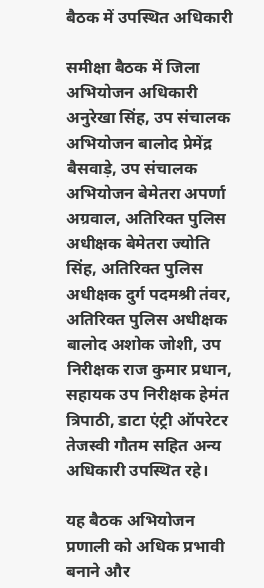बैठक में उपस्थित अधिकारी

समीक्षा बैठक में जिला अभियोजन अधिकारी अनुरेखा सिंह, उप संचालक अभियोजन बालोद प्रेमेंद्र बैसवाड़े, उप संचालक अभियोजन बेमेतरा अपर्णा अग्रवाल, अतिरिक्त पुलिस अधीक्षक बेमेतरा ज्योति सिंह, अतिरिक्त पुलिस अधीक्षक दुर्ग पदमश्री तंवर, अतिरिक्त पुलिस अधीक्षक बालोद अशोक जोशी, उप निरीक्षक राज कुमार प्रधान, सहायक उप निरीक्षक हेमंत त्रिपाठी, डाटा एंट्री ऑपरेटर तेजस्वी गौतम सहित अन्य अधिकारी उपस्थित रहे।

यह बैठक अभियोजन प्रणाली को अधिक प्रभावी बनाने और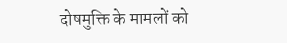दोषमुक्ति के मामलों को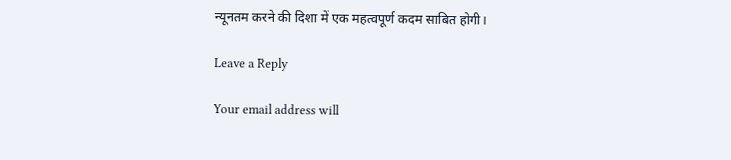न्यूनतम करने की दिशा में एक महत्वपूर्ण कदम साबित होगी।

Leave a Reply

Your email address will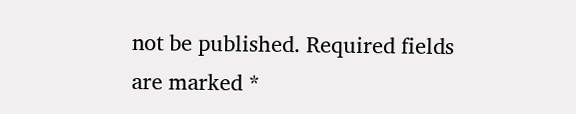not be published. Required fields are marked *